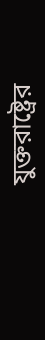যুক্তরাষ্ট্রের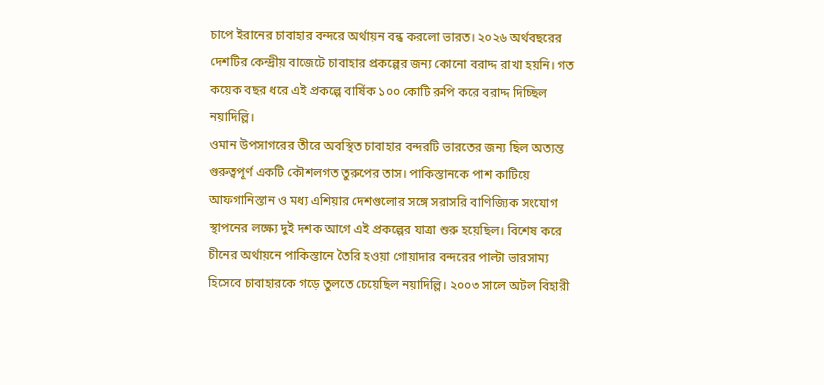চাপে ইরানের চাবাহার বন্দরে অর্থায়ন বন্ধ করলো ভারত। ২০২৬ অর্থবছরের দেশটির কেন্দ্রীয় বাজেটে চাবাহার প্রকল্পের জন্য কোনো বরাদ্দ রাখা হয়নি। গত কয়েক বছর ধরে এই প্রকল্পে বার্ষিক ১০০ কোটি রুপি করে বরাদ্দ দিচ্ছিল নয়াদিল্লি।
ওমান উপসাগরের তীরে অবস্থিত চাবাহার বন্দরটি ভারতের জন্য ছিল অত্যন্ত গুরুত্বপূর্ণ একটি কৌশলগত তুরুপের তাস। পাকিস্তানকে পাশ কাটিয়ে আফগানিস্তান ও মধ্য এশিয়ার দেশগুলোর সঙ্গে সরাসরি বাণিজ্যিক সংযোগ স্থাপনের লক্ষ্যে দুই দশক আগে এই প্রকল্পের যাত্রা শুরু হয়েছিল। বিশেষ করে চীনের অর্থায়নে পাকিস্তানে তৈরি হওয়া গোয়াদার বন্দরের পাল্টা ভারসাম্য হিসেবে চাবাহারকে গড়ে তুলতে চেয়েছিল নয়াদিল্লি। ২০০৩ সালে অটল বিহারী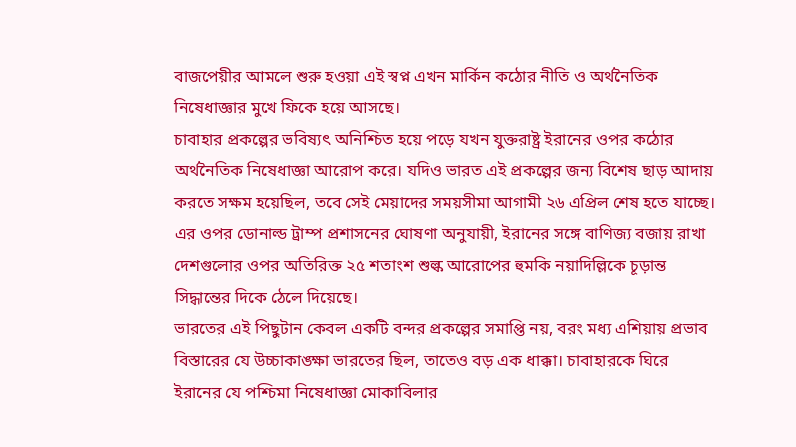বাজপেয়ীর আমলে শুরু হওয়া এই স্বপ্ন এখন মার্কিন কঠোর নীতি ও অর্থনৈতিক নিষেধাজ্ঞার মুখে ফিকে হয়ে আসছে।
চাবাহার প্রকল্পের ভবিষ্যৎ অনিশ্চিত হয়ে পড়ে যখন যুক্তরাষ্ট্র ইরানের ওপর কঠোর অর্থনৈতিক নিষেধাজ্ঞা আরোপ করে। যদিও ভারত এই প্রকল্পের জন্য বিশেষ ছাড় আদায় করতে সক্ষম হয়েছিল, তবে সেই মেয়াদের সময়সীমা আগামী ২৬ এপ্রিল শেষ হতে যাচ্ছে। এর ওপর ডোনাল্ড ট্রাম্প প্রশাসনের ঘোষণা অনুযায়ী, ইরানের সঙ্গে বাণিজ্য বজায় রাখা দেশগুলোর ওপর অতিরিক্ত ২৫ শতাংশ শুল্ক আরোপের হুমকি নয়াদিল্লিকে চূড়ান্ত সিদ্ধান্তের দিকে ঠেলে দিয়েছে।
ভারতের এই পিছুটান কেবল একটি বন্দর প্রকল্পের সমাপ্তি নয়, বরং মধ্য এশিয়ায় প্রভাব বিস্তারের যে উচ্চাকাঙ্ক্ষা ভারতের ছিল, তাতেও বড় এক ধাক্কা। চাবাহারকে ঘিরে ইরানের যে পশ্চিমা নিষেধাজ্ঞা মোকাবিলার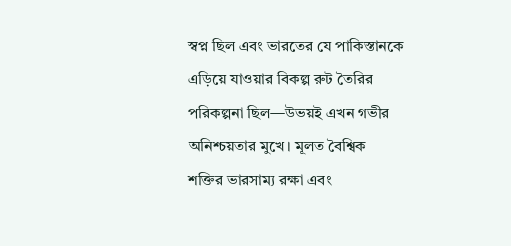স্বপ্ন ছিল এবং ভারতের যে পাকিস্তানকে এড়িয়ে যাওয়ার বিকল্প রুট তৈরির পরিকল্পনা ছিল—উভয়ই এখন গভীর অনিশ্চয়তার মুখে। মূলত বৈশ্বিক শক্তির ভারসাম্য রক্ষা এবং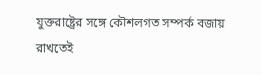যুক্তরাষ্ট্রের সঙ্গে কৌশলগত সম্পর্ক বজায় রাখতেই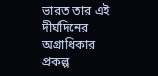ভারত তার এই দীর্ঘদিনের অগ্রাধিকার প্রকল্প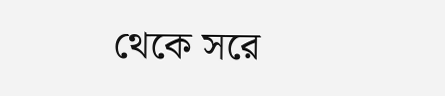থেকে সরে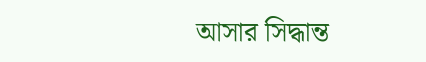আসার সিদ্ধান্ত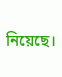নিয়েছে।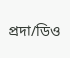প্রদা/ডিও